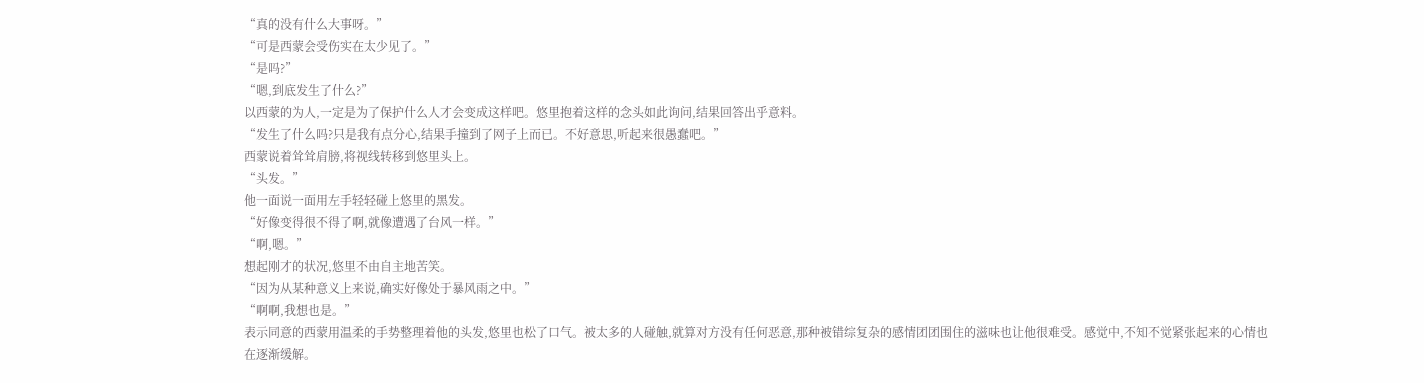“真的没有什么大事呀。”
“可是西蒙会受伤实在太少见了。”
“是吗?”
“嗯,到底发生了什么?”
以西蒙的为人,一定是为了保护什么人才会变成这样吧。悠里抱着这样的念头如此询问,结果回答出乎意料。
“发生了什么吗?只是我有点分心,结果手撞到了网子上而已。不好意思,听起来很愚蠢吧。”
西蒙说着耸耸肩膀,将视线转移到悠里头上。
“头发。”
他一面说一面用左手轻轻碰上悠里的黑发。
“好像变得很不得了啊,就像遭遇了台风一样。”
“啊,嗯。”
想起刚才的状况,悠里不由自主地苦笑。
“因为从某种意义上来说,确实好像处于暴风雨之中。”
“啊啊,我想也是。”
表示同意的西蒙用温柔的手势整理着他的头发,悠里也松了口气。被太多的人碰触,就算对方没有任何恶意,那种被错综复杂的感情团团围住的滋味也让他很难受。感觉中,不知不觉紧张起来的心情也在逐渐缓解。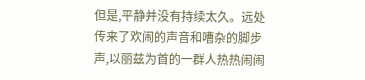但是,平静并没有持续太久。远处传来了欢闹的声音和嘈杂的脚步声,以丽兹为首的一群人热热闹闹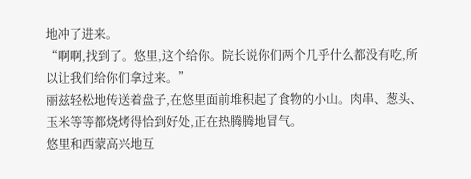地冲了进来。
“啊啊,找到了。悠里,这个给你。院长说你们两个几乎什么都没有吃,所以让我们给你们拿过来。”
丽兹轻松地传送着盘子,在悠里面前堆积起了食物的小山。肉串、葱头、玉米等等都烧烤得恰到好处,正在热腾腾地冒气。
悠里和西蒙高兴地互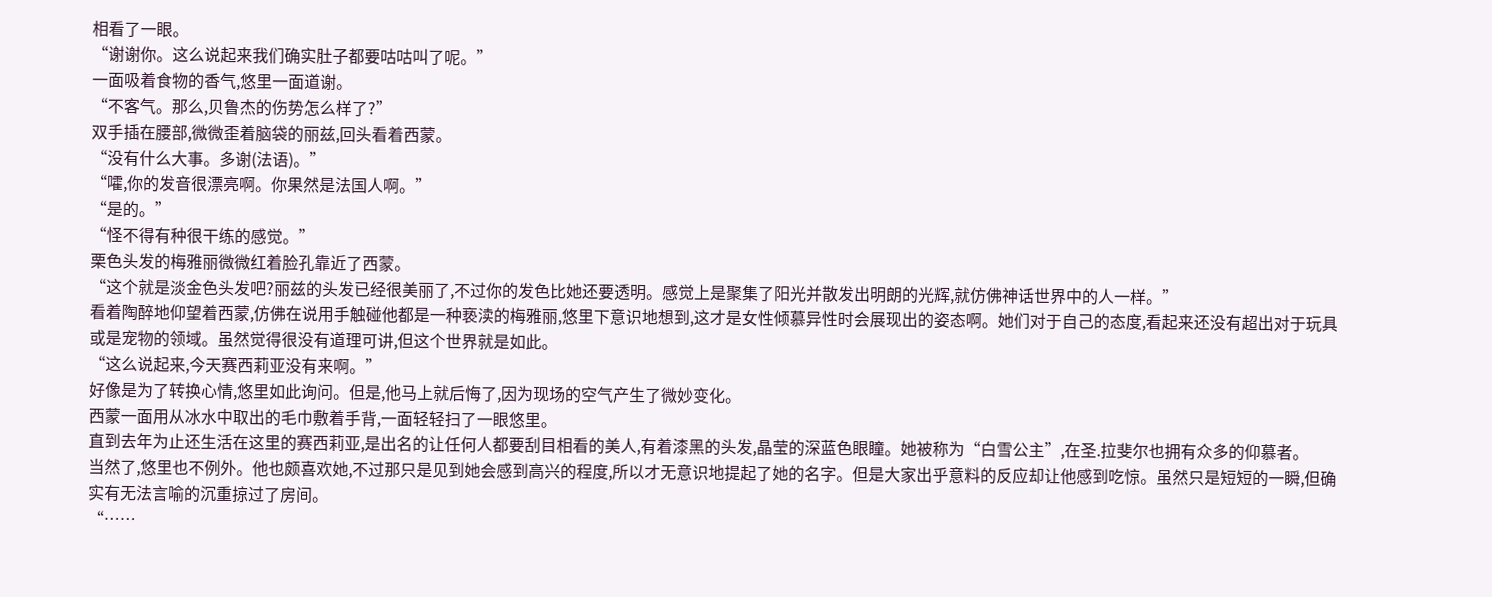相看了一眼。
“谢谢你。这么说起来我们确实肚子都要咕咕叫了呢。”
一面吸着食物的香气,悠里一面道谢。
“不客气。那么,贝鲁杰的伤势怎么样了?”
双手插在腰部,微微歪着脑袋的丽兹,回头看着西蒙。
“没有什么大事。多谢(法语)。”
“嚯,你的发音很漂亮啊。你果然是法国人啊。”
“是的。”
“怪不得有种很干练的感觉。”
栗色头发的梅雅丽微微红着脸孔靠近了西蒙。
“这个就是淡金色头发吧?丽兹的头发已经很美丽了,不过你的发色比她还要透明。感觉上是聚集了阳光并散发出明朗的光辉,就仿佛神话世界中的人一样。”
看着陶醉地仰望着西蒙,仿佛在说用手触碰他都是一种亵渎的梅雅丽,悠里下意识地想到,这才是女性倾慕异性时会展现出的姿态啊。她们对于自己的态度,看起来还没有超出对于玩具或是宠物的领域。虽然觉得很没有道理可讲,但这个世界就是如此。
“这么说起来,今天赛西莉亚没有来啊。”
好像是为了转换心情,悠里如此询问。但是,他马上就后悔了,因为现场的空气产生了微妙变化。
西蒙一面用从冰水中取出的毛巾敷着手背,一面轻轻扫了一眼悠里。
直到去年为止还生活在这里的赛西莉亚,是出名的让任何人都要刮目相看的美人,有着漆黑的头发,晶莹的深蓝色眼瞳。她被称为“白雪公主”,在圣.拉斐尔也拥有众多的仰慕者。
当然了,悠里也不例外。他也颇喜欢她,不过那只是见到她会感到高兴的程度,所以才无意识地提起了她的名字。但是大家出乎意料的反应却让他感到吃惊。虽然只是短短的一瞬,但确实有无法言喻的沉重掠过了房间。
“……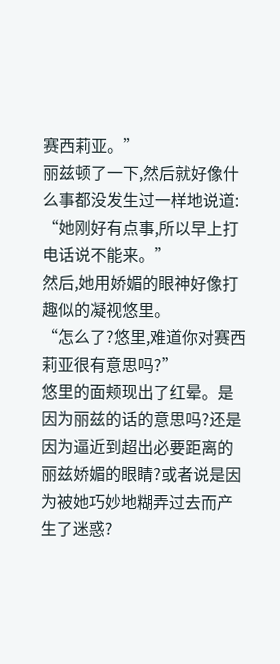赛西莉亚。”
丽兹顿了一下,然后就好像什么事都没发生过一样地说道:
“她刚好有点事,所以早上打电话说不能来。”
然后,她用娇媚的眼神好像打趣似的凝视悠里。
“怎么了?悠里,难道你对赛西莉亚很有意思吗?”
悠里的面颊现出了红晕。是因为丽兹的话的意思吗?还是因为逼近到超出必要距离的丽兹娇媚的眼睛?或者说是因为被她巧妙地糊弄过去而产生了迷惑?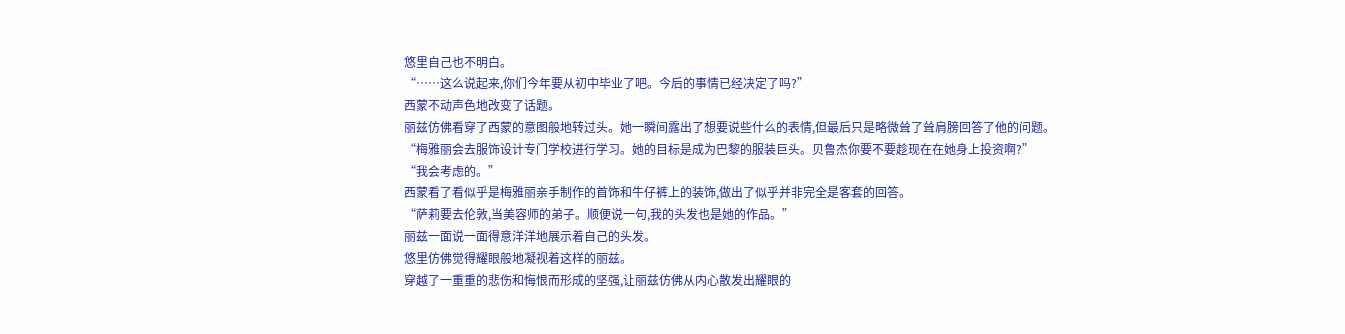悠里自己也不明白。
“……这么说起来,你们今年要从初中毕业了吧。今后的事情已经决定了吗?”
西蒙不动声色地改变了话题。
丽兹仿佛看穿了西蒙的意图般地转过头。她一瞬间露出了想要说些什么的表情,但最后只是略微耸了耸肩膀回答了他的问题。
“梅雅丽会去服饰设计专门学校进行学习。她的目标是成为巴黎的服装巨头。贝鲁杰你要不要趁现在在她身上投资啊?”
“我会考虑的。”
西蒙看了看似乎是梅雅丽亲手制作的首饰和牛仔裤上的装饰,做出了似乎并非完全是客套的回答。
“萨莉要去伦敦,当美容师的弟子。顺便说一句,我的头发也是她的作品。”
丽兹一面说一面得意洋洋地展示着自己的头发。
悠里仿佛觉得耀眼般地凝视着这样的丽兹。
穿越了一重重的悲伤和悔恨而形成的坚强,让丽兹仿佛从内心散发出耀眼的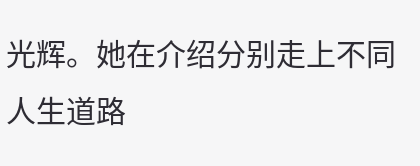光辉。她在介绍分别走上不同人生道路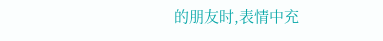的朋友时,表情中充